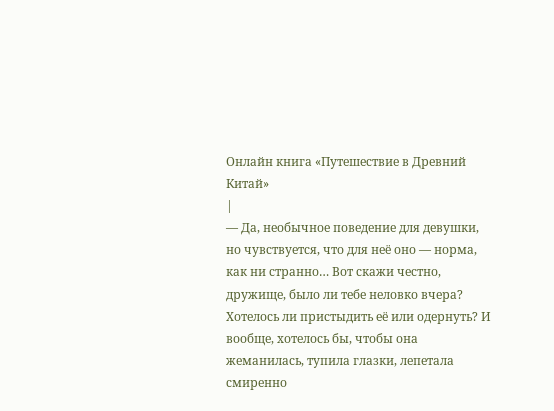Онлайн книга «Путешествие в Древний Китай»
|
— Да, необычное поведение для девушки, но чувствуется, что для неё оно — норма, как ни странно… Вот скажи честно, дружище, было ли тебе неловко вчера? Хотелось ли пристыдить её или одернуть? И вообще, хотелось бы, чтобы она жеманилась, тупила глазки, лепетала смиренно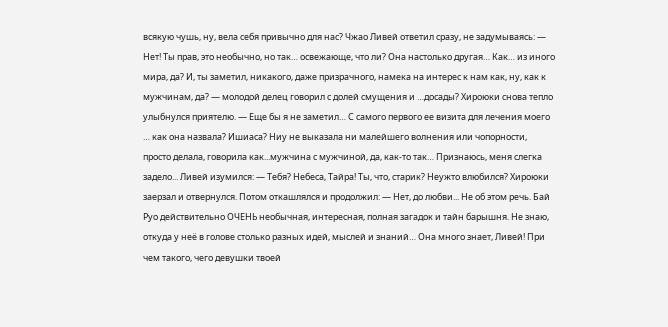всякую чушь, ну, вела себя привычно для нас? Чжао Ливей ответил сразу, не задумываясь: — Нет! Ты прав, это необычно, но так… освежающе, что ли? Она настолько другая… Как… из иного мира, да? И, ты заметил, никакого, даже призрачного, намека на интерес к нам как, ну, как к мужчинам, да? — молодой делец говорил с долей смущения и …досады? Хироюки снова тепло улыбнулся приятелю. — Еще бы я не заметил… С самого первого ее визита для лечения моего … как она назвала? Ишиаса? Ниу не выказала ни малейшего волнения или чопорности, просто делала, говорила как...мужчина с мужчиной, да, как-то так… Признаюсь, меня слегка задело... Ливей изумился: — Тебя? Небеса, Тайра! Ты, что, старик? Неужто влюбился? Хироюки заерзал и отвернулся. Потом откашлялся и продолжил: — Нет, до любви... Не об этом речь. Бай Руо действительно ОЧЕНЬ необычная, интересная, полная загадок и тайн барышня. Не знаю, откуда у неё в голове столько разных идей, мыслей и знаний… Она много знает, Ливей! При чем такого, чего девушки твоей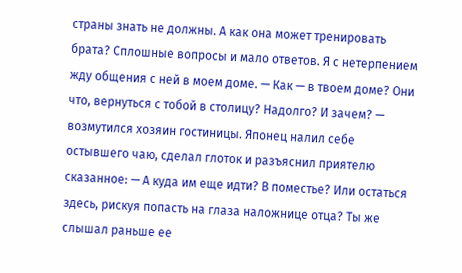страны знать не должны. А как она может тренировать брата? Сплошные вопросы и мало ответов. Я с нетерпением жду общения с ней в моем доме. — Как — в твоем доме? Они что, вернуться с тобой в столицу? Надолго? И зачем? — возмутился хозяин гостиницы. Японец налил себе остывшего чаю, сделал глоток и разъяснил приятелю сказанное: — А куда им еще идти? В поместье? Или остаться здесь, рискуя попасть на глаза наложнице отца? Ты же слышал раньше ее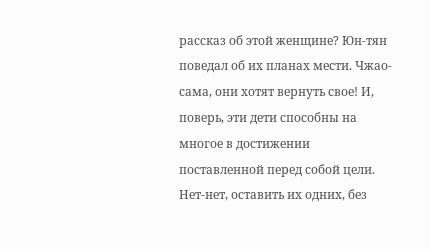рассказ об этой женщине? Юн-тян поведал об их планах мести. Чжао-сама, они хотят вернуть свое! И, поверь, эти дети способны на многое в достижении поставленной перед собой цели. Нет-нет, оставить их одних, без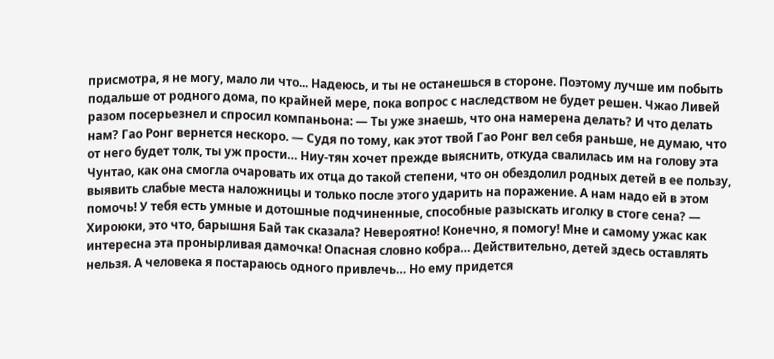присмотра, я не могу, мало ли что... Надеюсь, и ты не останешься в стороне. Поэтому лучше им побыть подальше от родного дома, по крайней мере, пока вопрос с наследством не будет решен. Чжао Ливей разом посерьезнел и спросил компаньона: — Ты уже знаешь, что она намерена делать? И что делать нам? Гао Ронг вернется нескоро. — Судя по тому, как этот твой Гао Ронг вел себя раньше, не думаю, что от него будет толк, ты уж прости… Ниу-тян хочет прежде выяснить, откуда свалилась им на голову эта Чунтао, как она смогла очаровать их отца до такой степени, что он обездолил родных детей в ее пользу, выявить слабые места наложницы и только после этого ударить на поражение. А нам надо ей в этом помочь! У тебя есть умные и дотошные подчиненные, способные разыскать иголку в стоге сена? — Хироюки, это что, барышня Бай так сказала? Невероятно! Конечно, я помогу! Мне и самому ужас как интересна эта пронырливая дамочка! Опасная словно кобра… Действительно, детей здесь оставлять нельзя. А человека я постараюсь одного привлечь… Но ему придется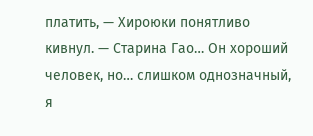платить, — Хироюки понятливо кивнул. — Старина Гао… Он хороший человек, но… слишком однозначный, я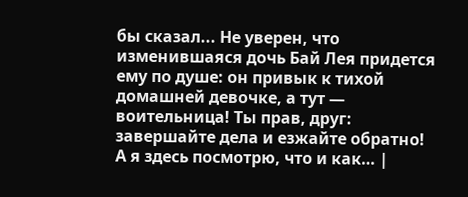бы сказал... Не уверен, что изменившаяся дочь Бай Лея придется ему по душе: он привык к тихой домашней девочке, а тут — воительница! Ты прав, друг: завершайте дела и езжайте обратно! А я здесь посмотрю, что и как… |